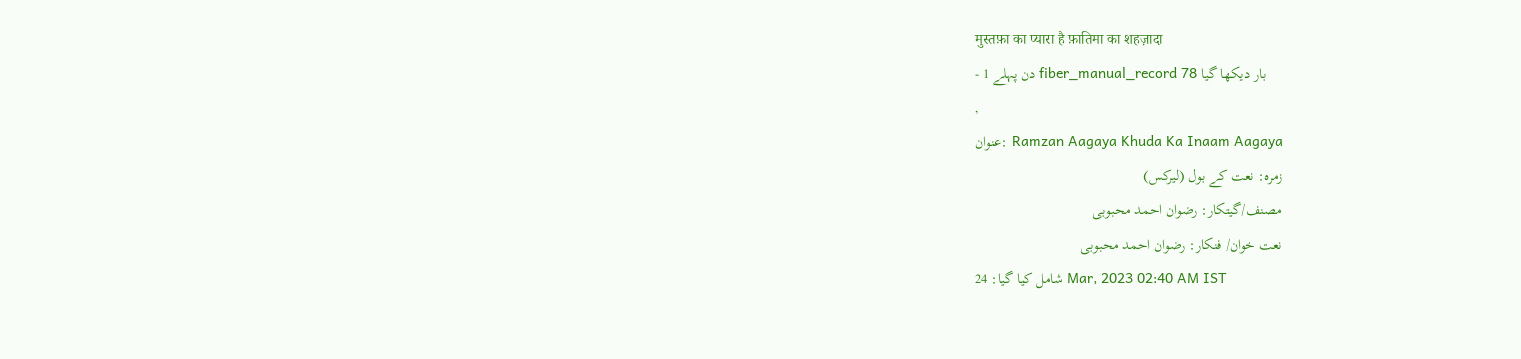मुस्तफ़ा का प्यारा है फ़ातिमा का शहज़ादा
- 1 دن پہلے fiber_manual_record 78 بار دیکھا گیا
,
عنوان: Ramzan Aagaya Khuda Ka Inaam Aagaya
زمرہ: نعت کے بول (لیرکس)
مصنف/گیتکار: رضوان احمد محبوبی
نعت خوان/ فنکار: رضوان احمد محبوبی
شامل کیا گیا: 24 Mar, 2023 02:40 AM IST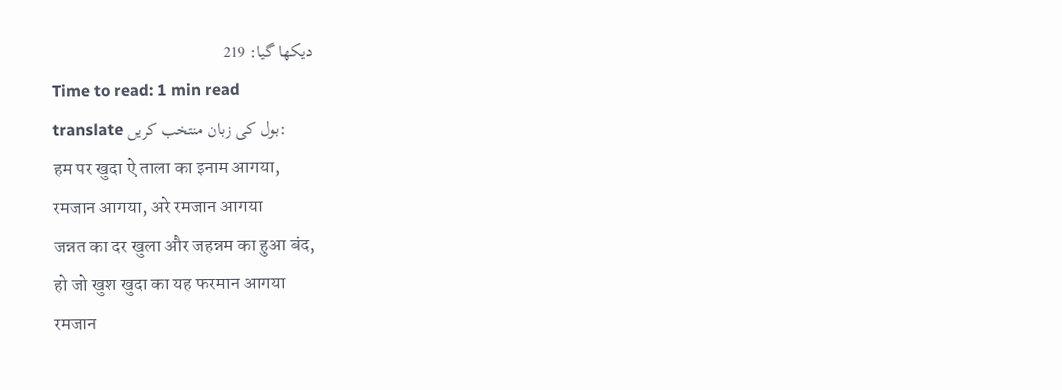دیکھا گیا: 219
Time to read: 1 min read
translate بول کی زبان منتخب کریں:
हम पर खुदा ऐ ताला का इनाम आगया,
रमजान आगया, अरे रमजान आगया
जन्नत का दर खुला और जहन्नम का हुआ बंद,
हो जो खुश खुदा का यह फरमान आगया
रमजान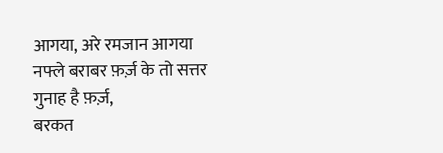आगया, अरे रमजान आगया
नफ्ले बराबर फ़र्ज़ के तो सत्तर गुनाह है फ़र्ज़,
बरकत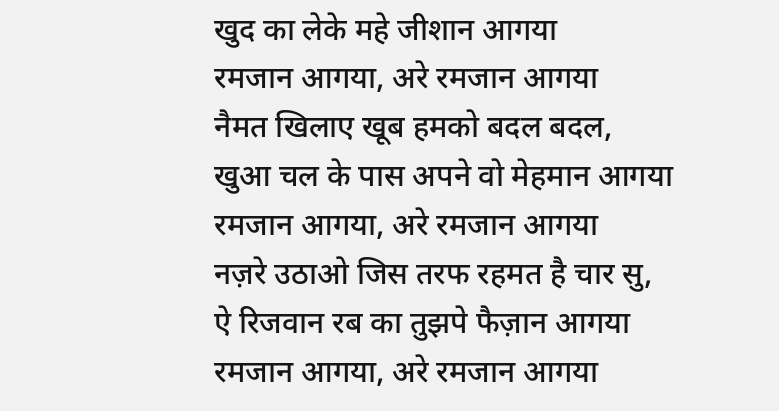खुद का लेके महे जीशान आगया
रमजान आगया, अरे रमजान आगया
नैमत खिलाए खूब हमको बदल बदल,
खुआ चल के पास अपने वो मेहमान आगया
रमजान आगया, अरे रमजान आगया
नज़रे उठाओ जिस तरफ रहमत है चार सु,
ऐ रिजवान रब का तुझपे फैज़ान आगया
रमजान आगया, अरे रमजान आगया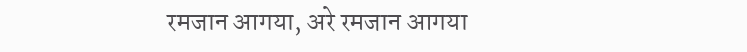रमजान आगया, अरे रमजान आगया